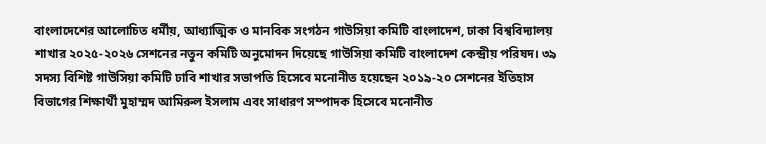বাংলাদেশের আলোচিত ধর্মীয়, আধ্যাত্মিক ও মানবিক সংগঠন গাউসিয়া কমিটি বাংলাদেশ, ঢাকা বিশ্ববিদ্যালয় শাখার ২০২৫-২০২৬ সেশনের নতুন কমিটি অনুমোদন দিয়েছে গাউসিয়া কমিটি বাংলাদেশ কেন্দ্রীয় পরিষদ। ৩৯ সদস্য বিশিষ্ট গাউসিয়া কমিটি ঢাবি শাখার সভাপতি হিসেবে মনোনীত হয়েছেন ২০১৯-২০ সেশনের ইতিহাস বিভাগের শিক্ষার্থী মুহাম্মদ আমিরুল ইসলাম এবং সাধারণ সম্পাদক হিসেবে মনোনীত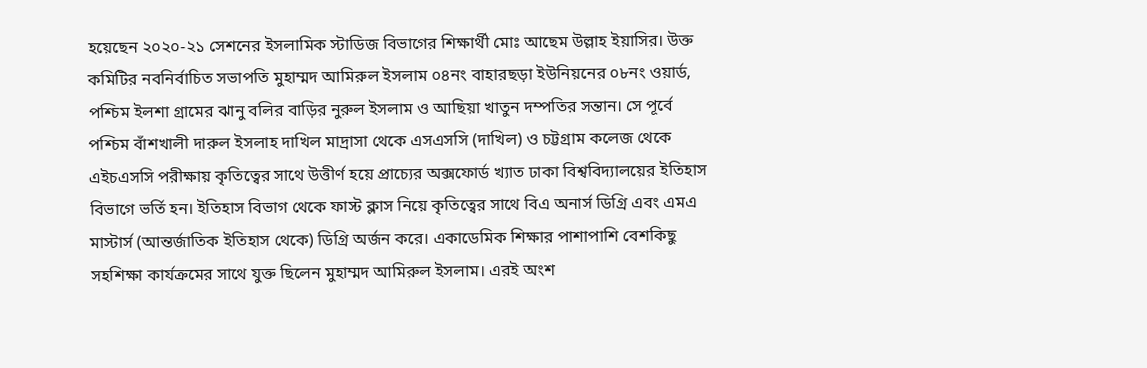হয়েছেন ২০২০-২১ সেশনের ইসলামিক স্টাডিজ বিভাগের শিক্ষার্থী মোঃ আছেম উল্লাহ ইয়াসির। উক্ত কমিটির নবনির্বাচিত সভাপতি মুহাম্মদ আমিরুল ইসলাম ০৪নং বাহারছড়া ইউনিয়নের ০৮নং ওয়ার্ড, পশ্চিম ইলশা গ্রামের ঝানু বলির বাড়ির নুরুল ইসলাম ও আছিয়া খাতুন দম্পতির সন্তান। সে পূর্বে পশ্চিম বাঁশখালী দারুল ইসলাহ দাখিল মাদ্রাসা থেকে এসএসসি (দাখিল) ও চট্টগ্রাম কলেজ থেকে এইচএসসি পরীক্ষায় কৃতিত্বের সাথে উত্তীর্ণ হয়ে প্রাচ্যের অক্সফোর্ড খ্যাত ঢাকা বিশ্ববিদ্যালয়ের ইতিহাস বিভাগে ভর্তি হন। ইতিহাস বিভাগ থেকে ফাস্ট ক্লাস নিয়ে কৃতিত্বের সাথে বিএ অনার্স ডিগ্রি এবং এমএ মাস্টার্স (আন্তর্জাতিক ইতিহাস থেকে) ডিগ্রি অর্জন করে। একাডেমিক শিক্ষার পাশাপাশি বেশকিছু সহশিক্ষা কার্যক্রমের সাথে যুক্ত ছিলেন মুহাম্মদ আমিরুল ইসলাম। এরই অংশ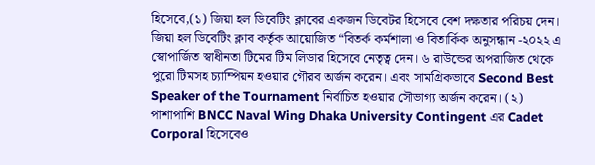হিসেবে,(১) জিয়া হল ডিবেটিং ক্লাবের একজন ডিবেটর হিসেবে বেশ দক্ষতার পরিচয় দেন। জিয়া হল ডিবেটিং ক্লাব কর্তৃক আয়োজিত “বিতর্ক কর্মশালা ও বিতার্কিক অনুসন্ধান -২০২২ এ স্বোপার্জিত স্বাধীনতা টিমের টিম লিডার হিসেবে নেতৃত্ব দেন। ৬ রাউন্ডের অপরাজিত থেকে পুরো টিমসহ চ্যাম্পিয়ন হওয়ার গৌরব অর্জন করেন। এবং সামগ্রিকভাবে Second Best Speaker of the Tournament নির্বাচিত হওয়ার সৌভাগ্য অর্জন করেন। (২) পাশাপাশি BNCC Naval Wing Dhaka University Contingent এর Cadet Corporal হিসেবেও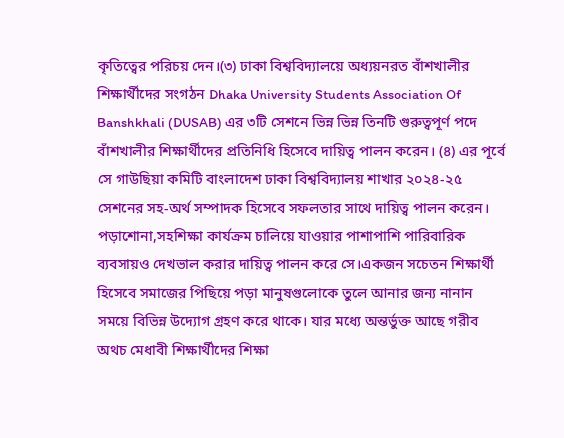কৃতিত্বের পরিচয় দেন।(৩) ঢাকা বিশ্ববিদ্যালয়ে অধ্যয়নরত বাঁশখালীর শিক্ষার্থীদের সংগঠন Dhaka University Students Association Of Banshkhali (DUSAB) এর ৩টি সেশনে ভিন্ন ভিন্ন তিনটি গুরুত্বপূর্ণ পদে বাঁশখালীর শিক্ষার্থীদের প্রতিনিধি হিসেবে দায়িত্ব পালন করেন। (৪) এর পূর্বে সে গাউছিয়া কমিটি বাংলাদেশ ঢাকা বিশ্ববিদ্যালয় শাখার ২০২৪-২৫ সেশনের সহ-অর্থ সম্পাদক হিসেবে সফলতার সাথে দায়িত্ব পালন করেন। পড়াশোনা,সহশিক্ষা কার্যক্রম চালিয়ে যাওয়ার পাশাপাশি পারিবারিক ব্যবসায়ও দেখভাল করার দায়িত্ব পালন করে সে।একজন সচেতন শিক্ষার্থী হিসেবে সমাজের পিছিয়ে পড়া মানুষগুলোকে তুলে আনার জন্য নানান সময়ে বিভিন্ন উদ্যোগ গ্রহণ করে থাকে। যার মধ্যে অন্তর্ভুক্ত আছে গরীব অথচ মেধাবী শিক্ষার্থীদের শিক্ষা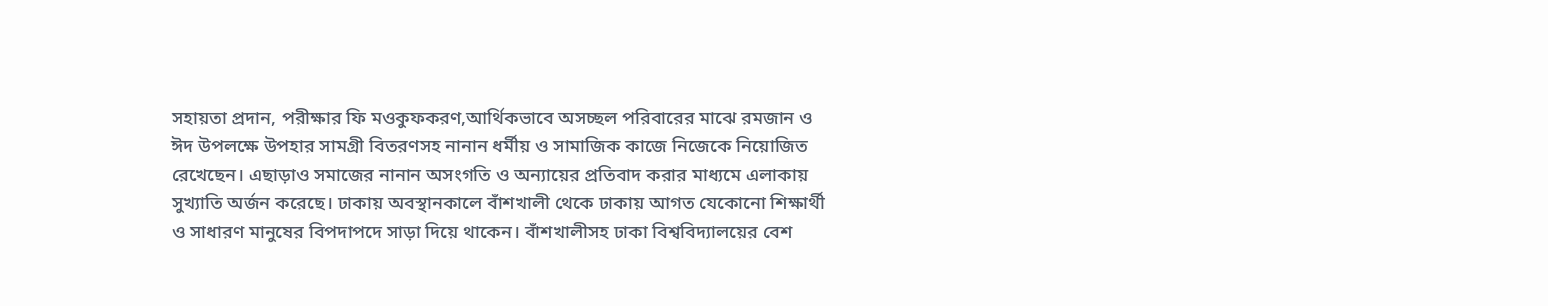সহায়তা প্রদান, পরীক্ষার ফি মওকুফকরণ,আর্থিকভাবে অসচ্ছল পরিবারের মাঝে রমজান ও ঈদ উপলক্ষে উপহার সামগ্রী বিতরণসহ নানান ধর্মীয় ও সামাজিক কাজে নিজেকে নিয়োজিত রেখেছেন। এছাড়াও সমাজের নানান অসংগতি ও অন্যায়ের প্রতিবাদ করার মাধ্যমে এলাকায় সুখ্যাতি অর্জন করেছে। ঢাকায় অবস্থানকালে বাঁশখালী থেকে ঢাকায় আগত যেকোনো শিক্ষার্থী ও সাধারণ মানুষের বিপদাপদে সাড়া দিয়ে থাকেন। বাঁশখালীসহ ঢাকা বিশ্ববিদ্যালয়ের বেশ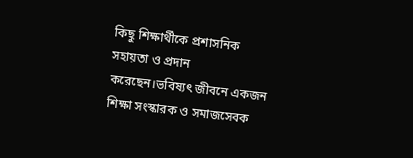কিছু শিক্ষার্থীকে প্রশাসনিক সহায়তা ও প্রদান করেছেন।ভবিষ্যৎ জীবনে একজন শিক্ষা সংস্কারক ও সমাজসেবক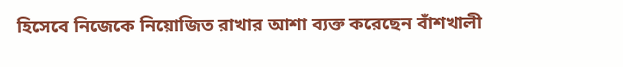হিসেবে নিজেকে নিয়োজিত রাখার আশা ব্যক্ত করেছেন বাঁশখালী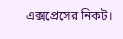এক্সপ্রেসের নিকট।